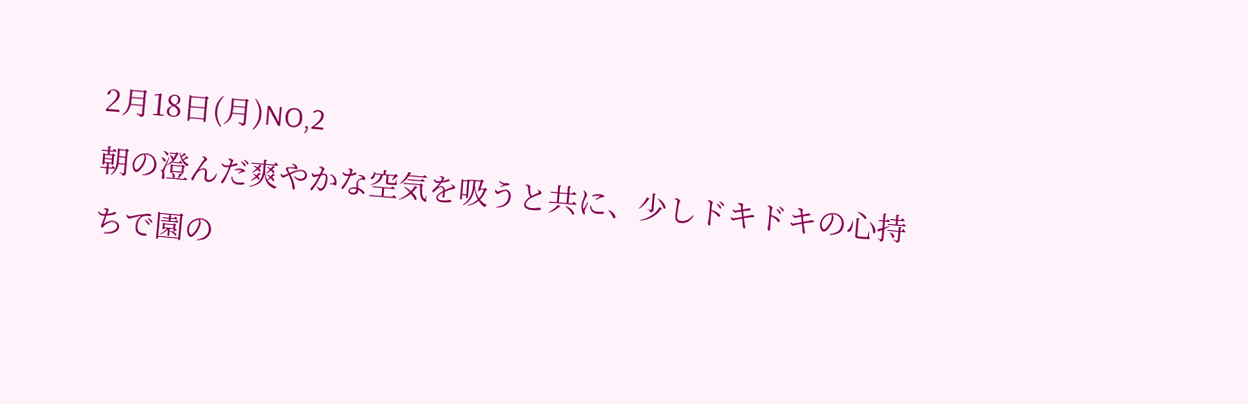2月18日(月)NO,2
朝の澄んだ爽やかな空気を吸うと共に、少しドキドキの心持ちで園の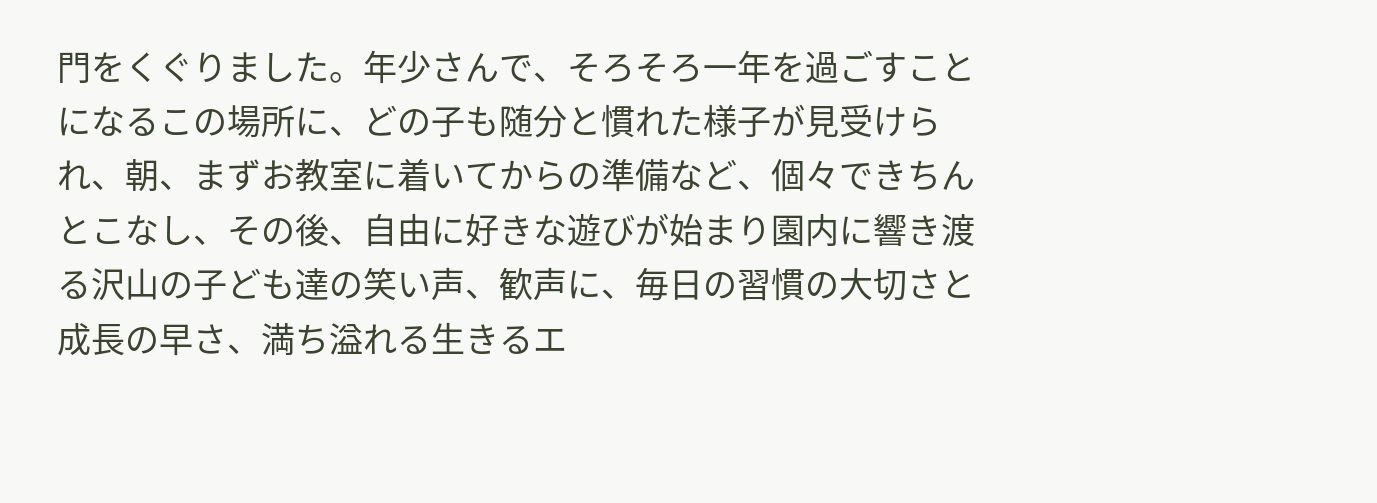門をくぐりました。年少さんで、そろそろ一年を過ごすことになるこの場所に、どの子も随分と慣れた様子が見受けられ、朝、まずお教室に着いてからの準備など、個々できちんとこなし、その後、自由に好きな遊びが始まり園内に響き渡る沢山の子ども達の笑い声、歓声に、毎日の習慣の大切さと成長の早さ、満ち溢れる生きるエ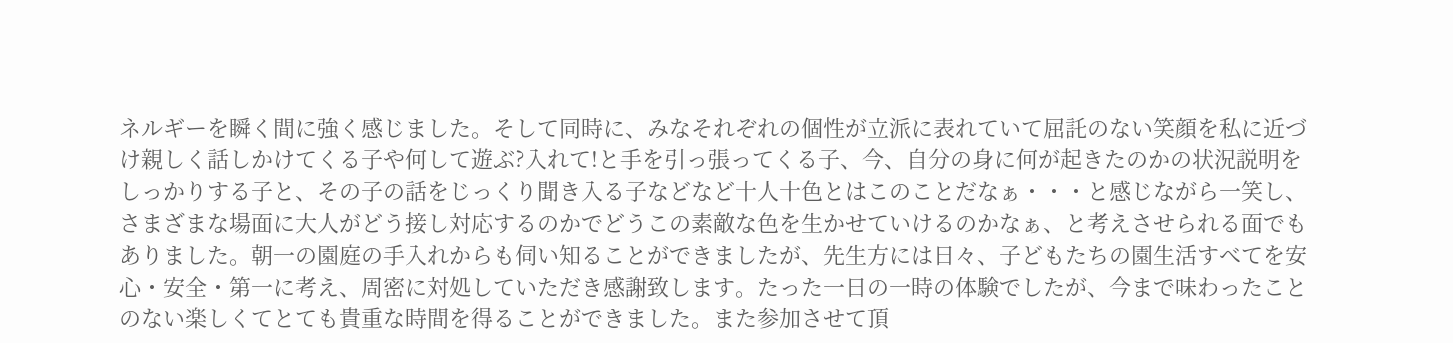ネルギーを瞬く間に強く感じました。そして同時に、みなそれぞれの個性が立派に表れていて屈託のない笑顔を私に近づけ親しく話しかけてくる子や何して遊ぶ?入れて!と手を引っ張ってくる子、今、自分の身に何が起きたのかの状況説明をしっかりする子と、その子の話をじっくり聞き入る子などなど十人十色とはこのことだなぁ・・・と感じながら一笑し、さまざまな場面に大人がどう接し対応するのかでどうこの素敵な色を生かせていけるのかなぁ、と考えさせられる面でもありました。朝一の園庭の手入れからも伺い知ることができましたが、先生方には日々、子どもたちの園生活すべてを安心・安全・第一に考え、周密に対処していただき感謝致します。たった一日の一時の体験でしたが、今まで味わったことのない楽しくてとても貴重な時間を得ることができました。また参加させて頂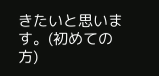きたいと思います。(初めての方)